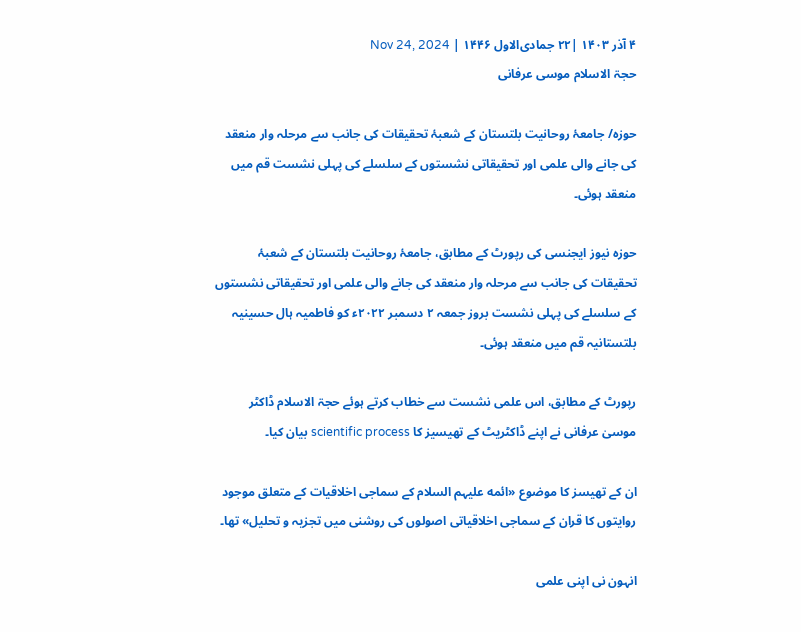۴ آذر ۱۴۰۳ |۲۲ جمادی‌الاول ۱۴۴۶ | Nov 24, 2024
حجۃ الاسلام موسی عرفانی

حوزہ/ جامعۂ روحانیت بلتستان کے شعبۂ تحقیقات کی جانب سے مرحلہ وار منعقد کی جانے والی علمی اور تحقیقاتی نشستوں کے سلسلے کی پہلی نشست قم میں منعقد ہوئی۔

حوزہ نیوز ایجنسی کی رپورٹ کے مطابق، جامعۂ روحانیت بلتستان کے شعبۂ تحقیقات کی جانب سے مرحلہ وار منعقد کی جانے والی علمی اور تحقیقاتی نشستوں کے سلسلے کی پہلی نشست بروز جمعہ ۲ دسمبر ۲۰۲۲ء کو فاطمیہ ہال حسینیہ بلتستانیہ قم میں منعقد ہوئی۔

رپورٹ کے مطابق، اس علمی نشست سے خطاب کرتے ہوئے حجۃ الاسلام ڈاکٹر موسیٰ عرفانی نے اپنے ڈاکٹریٹ کے تهیسیز کا scientific process بیان کیا۔

ان کے تھیسز کا موضوع «ائمه علیہم السلام کے سماجی اخلاقیات کے متعلق موجود روایتوں کا قران کے سماجی اخلاقیاتی اصولوں کی روشنی میں تجزیہ و تحلیل» تھا۔

انہون نی اپنی علمی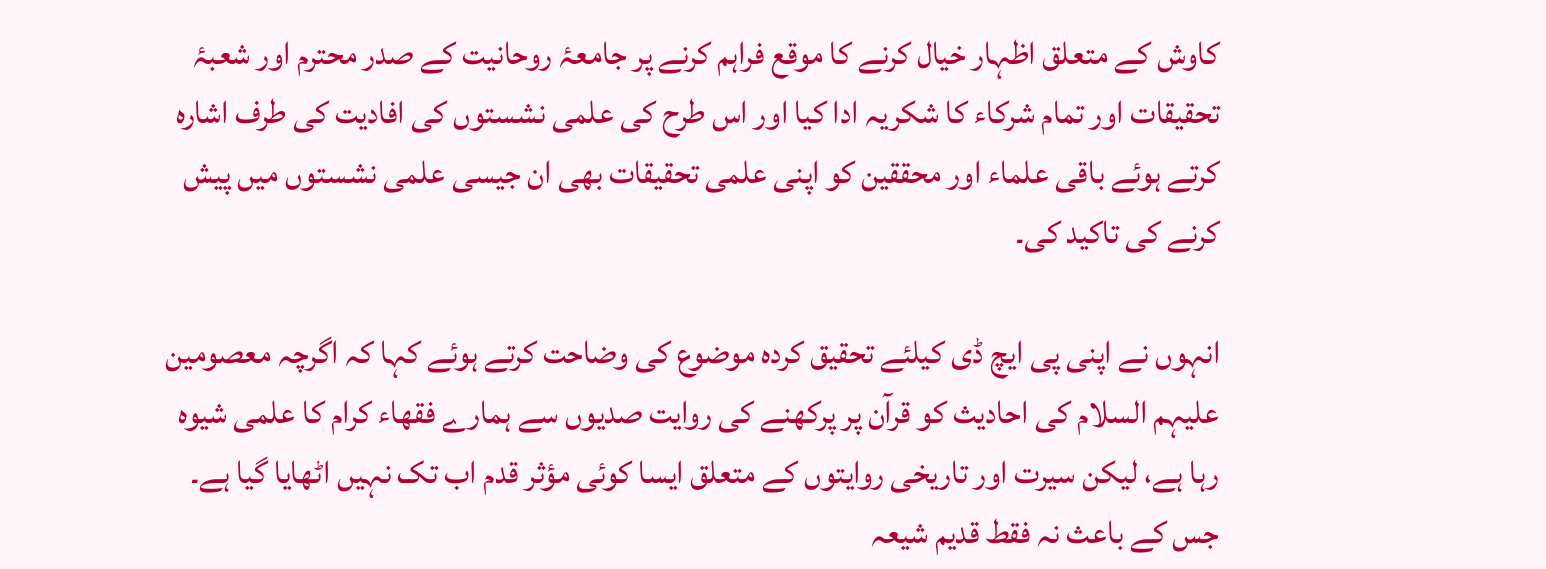کاوش کے متعلق اظہار خیال کرنے کا موقع فراہم کرنے پر جامعۂ روحانیت کے صدر محترم اور شعبۂ تحقیقات اور تمام شرکاء کا شکریہ ادا کیا اور اس طرح کی علمی نشستوں کی افادیت کی طرف اشارہ کرتے ہوئے باقی علماء اور محققین کو اپنی علمی تحقیقات بھی ان جیسی علمی نشستوں میں پیش کرنے کی تاکید کی۔

انہوں نے اپنی پی ایچ ڈی کیلئے تحقیق کردہ موضوع کی وضاحت کرتے ہوئے کہا کہ اگرچہ معصومین علیہم السلام کی احادیث کو قرآن پر پرکھنے کی روایت صدیوں سے ہمارے فقهاء کرام کا علمی شیوه رہا ہے، لیکن سیرت اور تاریخی روایتوں کے متعلق ایسا کوئی مؤثر قدم اب تک نہیں اٹهایا گیا ہے۔ جس کے باعث نہ فقط قدیم شیعہ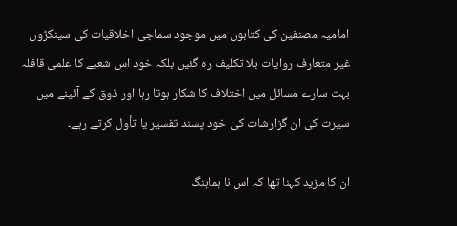امامیہ مصنفین کی کتابوں میں موجود سماجی اخلاقیات کی سینکڑوں غیر متعارف روایات بلا تکلیف ره گئیں بلکہ خود اس شعبے کا علمی قافلہ بہت سارے مسائل میں اختلاف کا شکار ہوتا رہا اور ذوق کے آئینے میں سیرت کی ان گزارشات کی خود پسند تفسیر یا تأول کرتے رہے۔

ان کا مزید کہنا تھا کہ اس نا ہماہنگ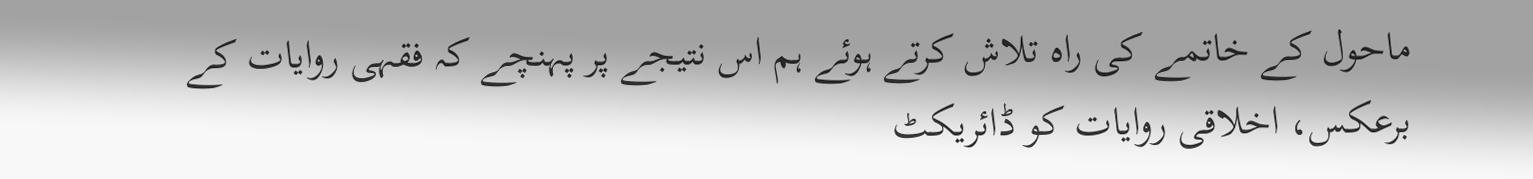ماحول کے خاتمے کی راه تلاش کرتے ہوئے ہم اس نتیجے پر پہنچے کہ فقہی روایات کے برعکس، اخلاقی روایات کو ڈائریکٹ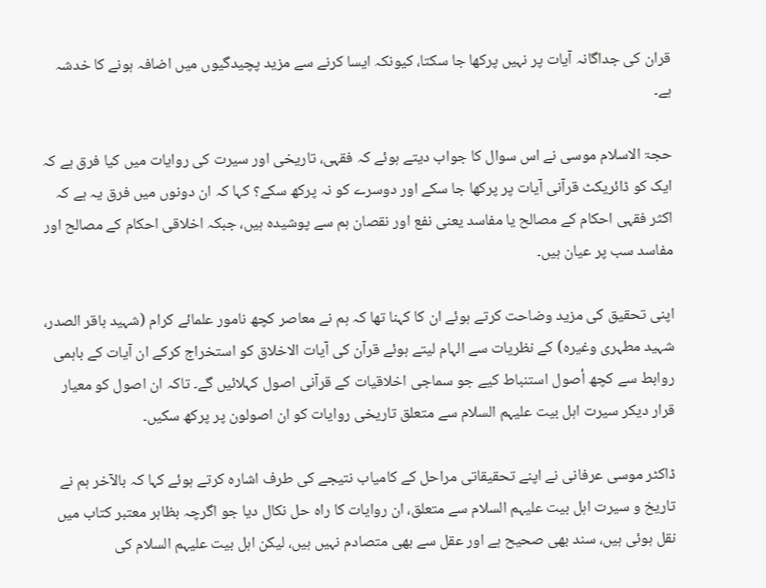قران کی جداگانہ آیات پر نہیں پرکھا جا سکتا، کیونکہ ایسا کرنے سے مزید پچیدگیوں میں اضافہ ہونے کا خدشہ ہے۔

حجۃ الاسلام موسی نے اس سوال کا جواب دیتے ہوئے کہ فقہی، تاریخی اور سیرت کی روایات میں کیا فرق ہے کہ ایک کو ڈائریکٹ قرآنی آیات پر پرکھا جا سکے اور دوسرے کو نہ پرکھ سکے؟ کہا کہ ان دونوں میں فرق یہ ہے کہ اکثر فقہی احکام کے مصالح یا مفاسد یعنی نفع اور نقصان ہم سے پوشیده ہیں، جبکہ اخلاقی احکام کے مصالح اور مفاسد سب پر عیان ہیں۔

اپنی تحقیق کی مزید وضاحت کرتے ہوئے ان کا کہنا تھا کہ ہم نے معاصر کچھ نامور علمائے کرام (شہید باقر الصدر، شہید مطہری وغیره) کے نظریات سے الہام لیتے ہوئے قرآن کی آیات الاخلاق کو استخراج کرکے ان آیات کے باہمی روابط سے کچھ أصول استنباط کیے جو سماجی اخلاقیات کے قرآنی اصول کہلائیں گے۔ تاکہ ان اصول کو معیار قرار دیکر سیرت اہل بیت علیہم السلام سے متعلق تاریخی روایات کو ان اصولون پر پرکھ سکیں۔

ڈاکٹر موسی عرفانی نے اپنے تحقیقاتی مراحل کے کامیاب نتیجے کی طرف اشارہ کرتے ہوئے کہا کہ بالآخر ہم نے تاریخ و سیرت اہل بیت علیہم السلام سے متعلق، ان روایات کا راہ حل نکال دیا جو اگرچہ بظاہر معتبر کتاب میں نقل ہوئی ہیں، سند بھی صحیح ہے اور عقل سے بھی متصادم نہیں ہیں، لیکن اہل بیت علیہم السلام کی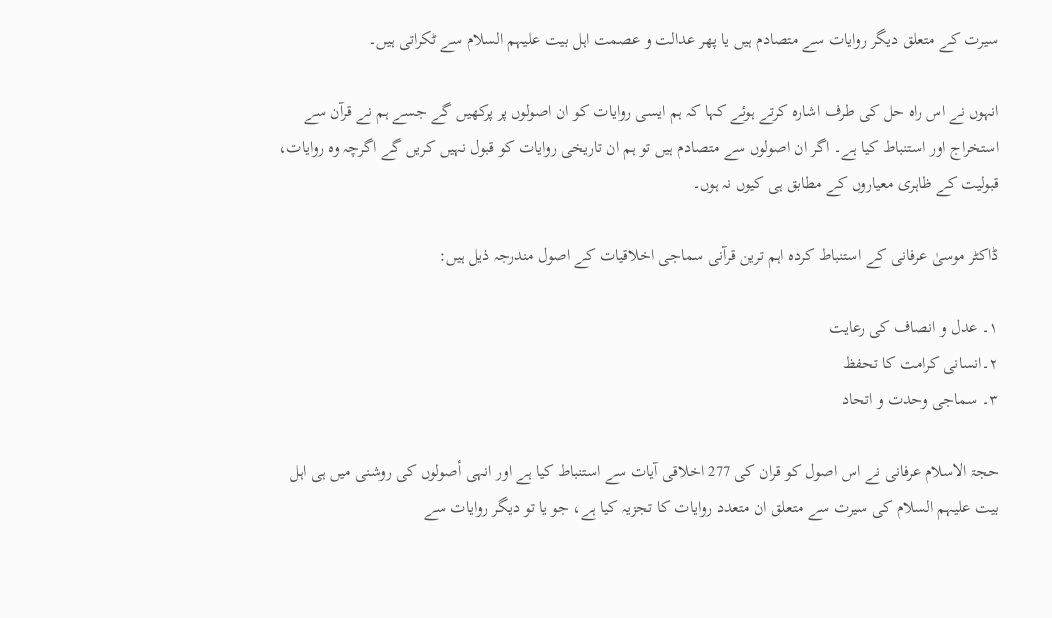سیرت کے متعلق دیگر روایات سے متصادم ہیں یا پھر عدالت و عصمت اہل بیت علیہم السلام سے ٹکراتی ہیں۔

انہوں نے اس راہ حل کی طرف اشارہ کرتے ہوئے کہا کہ ہم ایسی روایات کو ان اصولوں پر پرکھیں گے جسے ہم نے قرآن سے استخراج اور استنباط کیا ہے۔ اگر ان اصولوں سے متصادم ہیں تو ہم ان تاریخی روایات کو قبول نہیں کریں گے اگرچہ وہ روایات، قبولیت کے ظاہری معیاروں کے مطابق ہی کیوں نہ ہوں۔

ڈاکٹر موسیٰ عرفانی کے استنباط کردہ اہم ترین قرآنی سماجی اخلاقیات کے اصول مندرجہ ذیل ہیں:

۱۔ عدل و انصاف کی رعایت
۲۔انسانی کرامت کا تحفظ
۳۔ سماجی وحدت و اتحاد

حجۃ الاسلام عرفانی نے اس اصول کو قران کی 277 اخلاقی آیات سے استنباط کیا ہے اور انہی أصولوں کی روشنی میں ہی اہل بیت علیہم السلام کی سیرت سے متعلق ان متعدد روایات کا تجزیہ کیا ہے، جو یا تو دیگر روایات سے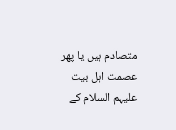متصادم ہیں یا پھر عصمت اہل بیت علیہم السلام کے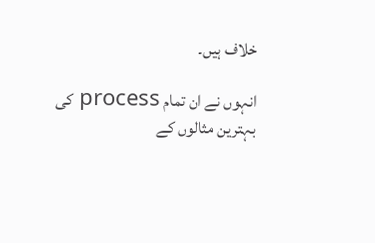خلاف ہیں۔

انہوں نے ان تمام process کی بہترین مثالوں کے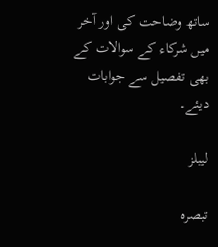ساتھ وضاحت کی اور آخر میں شرکاء کے سوالات کے بهی تفصیل سے جوابات دیئے۔

لیبلز

تبصرہ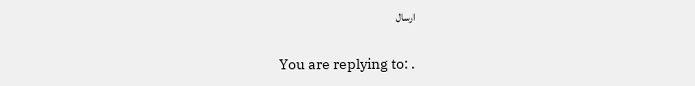ارسال

You are replying to: .